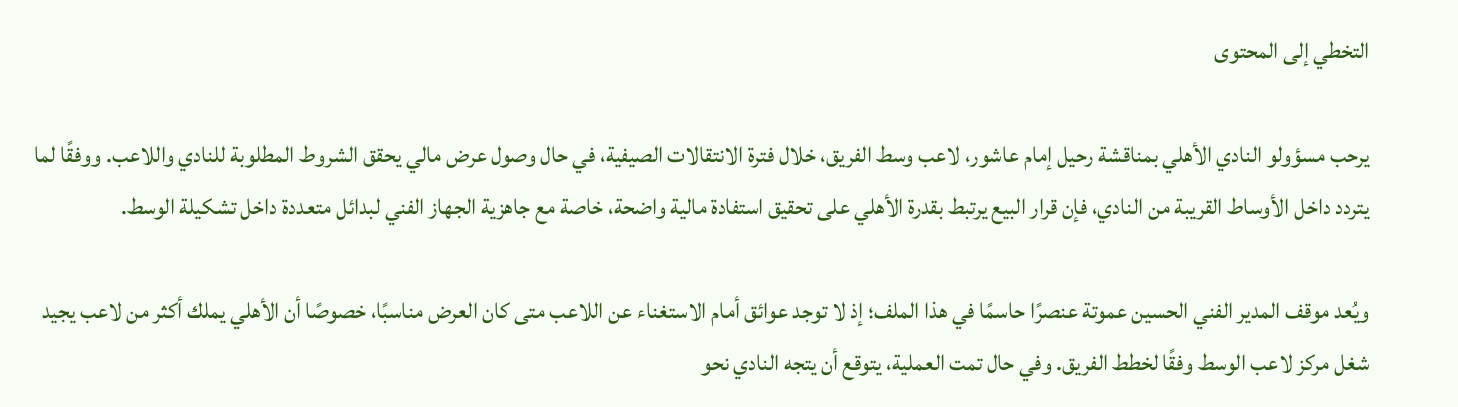التخطي إلى المحتوى

يرحب مسؤولو النادي الأهلي بمناقشة رحيل إمام عاشور، لاعب وسط الفريق، خلال فترة الانتقالات الصيفية، في حال وصول عرض مالي يحقق الشروط المطلوبة للنادي واللاعب. ووفقًا لما يتردد داخل الأوساط القريبة من النادي، فإن قرار البيع يرتبط بقدرة الأهلي على تحقيق استفادة مالية واضحة، خاصة مع جاهزية الجهاز الفني لبدائل متعددة داخل تشكيلة الوسط.

ويُعد موقف المدير الفني الحسين عموتة عنصرًا حاسمًا في هذا الملف؛ إذ لا توجد عوائق أمام الاستغناء عن اللاعب متى كان العرض مناسبًا، خصوصًا أن الأهلي يملك أكثر من لاعب يجيد شغل مركز لاعب الوسط وفقًا لخطط الفريق. وفي حال تمت العملية، يتوقع أن يتجه النادي نحو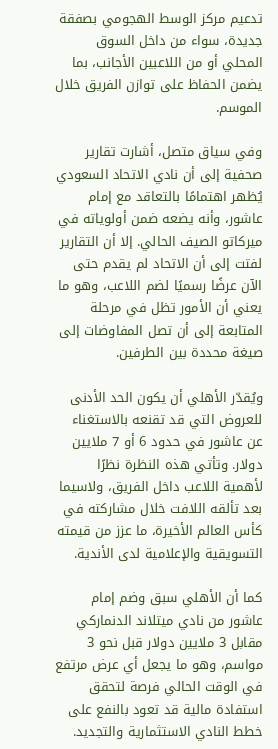تدعيم مركز الوسط الهجومي بصفقة جديدة، سواء من داخل السوق المحلي أو من اللاعبين الأجانب، بما يضمن الحفاظ على توازن الفريق خلال الموسم.

وفي سياق متصل، أشارت تقارير صحفية إلى أن نادي الاتحاد السعودي يُظهر اهتمامًا بالتعاقد مع إمام عاشور، وأنه يضعه ضمن أولوياته في ميركاتو الصيف الحالي. إلا أن التقارير لفتت إلى أن الاتحاد لم يقدم حتى الآن عرضًا رسميًا لضم اللاعب، وهو ما يعني أن الأمور تظل في مرحلة المتابعة إلى أن تصل المفاوضات إلى صيغة محددة بين الطرفين.

ويُقدّر الأهلي أن يكون الحد الأدنى للعروض التي قد تقنعه بالاستغناء عن عاشور في حدود 6 أو 7 ملايين دولار. وتأتي هذه النظرة نظرًا لأهمية اللاعب داخل الفريق، ولاسيما بعد تألقه اللافت خلال مشاركته في كأس العالم الأخيرة، ما عزز من قيمته التسويقية والإعلامية لدى الأندية.

كما أن الأهلي سبق وضم إمام عاشور من نادي ميتلاند الدنماركي مقابل 3 ملايين دولار قبل نحو 3 مواسم، وهو ما يجعل أي عرض مرتفع في الوقت الحالي فرصة لتحقق استفادة مالية قد تعود بالنفع على خطط النادي الاستثمارية والتجديد.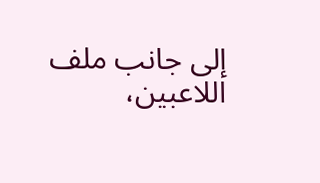إلى جانب ملف اللاعبين،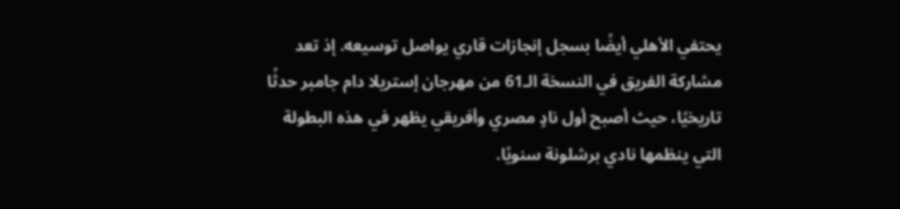يحتفي الأهلي أيضًا بسجل إنجازات قاري يواصل توسيعه. إذ تعد مشاركة الفريق في النسخة الـ61 من مهرجان إستريلا دام جامبر حدثًا تاريخيًا، حيث أصبح أول نادٍ مصري وأفريقي يظهر في هذه البطولة التي ينظمها نادي برشلونة سنويًا.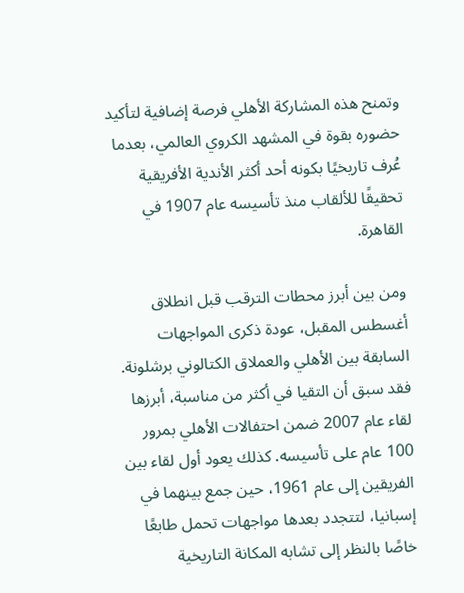وتمنح هذه المشاركة الأهلي فرصة إضافية لتأكيد حضوره بقوة في المشهد الكروي العالمي، بعدما عُرف تاريخيًا بكونه أحد أكثر الأندية الأفريقية تحقيقًا للألقاب منذ تأسيسه عام 1907 في القاهرة.

ومن بين أبرز محطات الترقب قبل انطلاق أغسطس المقبل، عودة ذكرى المواجهات السابقة بين الأهلي والعملاق الكتالوني برشلونة. فقد سبق أن التقيا في أكثر من مناسبة، أبرزها لقاء عام 2007 ضمن احتفالات الأهلي بمرور 100 عام على تأسيسه. كذلك يعود أول لقاء بين الفريقين إلى عام 1961، حين جمع بينهما في إسبانيا، لتتجدد بعدها مواجهات تحمل طابعًا خاصًا بالنظر إلى تشابه المكانة التاريخية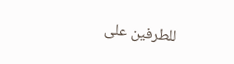للطرفين على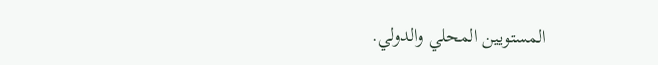المستويين المحلي والدولي.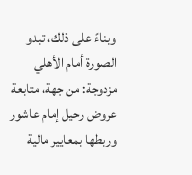وبناءً على ذلك، تبدو الصورة أمام الأهلي مزدوجة: من جهة، متابعة عروض رحيل إمام عاشور وربطها بمعايير مالية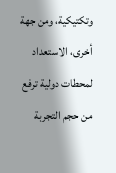وتكتيكية، ومن جهة أخرى، الاستعداد لمحطات دولية ترفع من حجم التجربة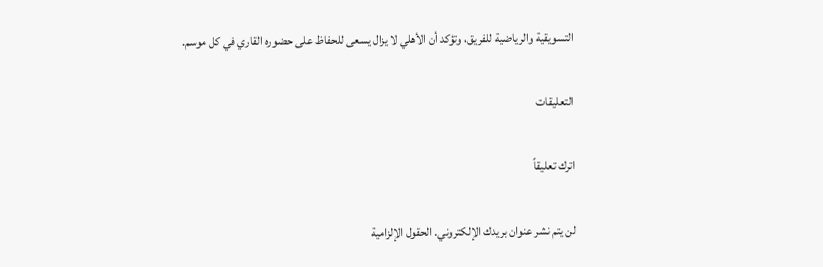التسويقية والرياضية للفريق، وتؤكد أن الأهلي لا يزال يسعى للحفاظ على حضوره القاري في كل موسم.

التعليقات

اترك تعليقاً

لن يتم نشر عنوان بريدك الإلكتروني. الحقول الإلزامية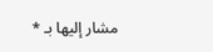مشار إليها بـ *